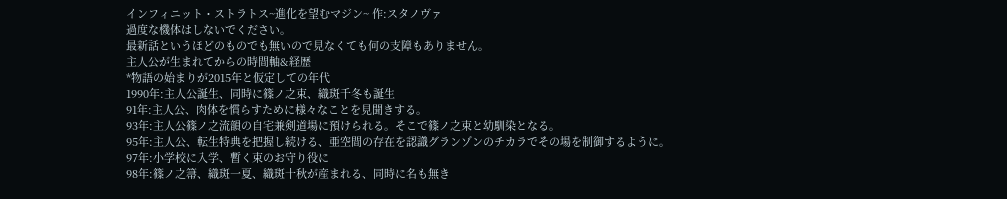インフィニット・ストラトス~進化を望むマジン~ 作:スタノヴァ
過度な機体はしないでください。
最新話というほどのものでも無いので見なくても何の支障もありません。
主人公が生まれてからの時間軸&経歴
*物語の始まりが2015年と仮定しての年代
1990年:主人公誕生、同時に篠ノ之束、織斑千冬も誕生
91年:主人公、肉体を慣らすために様々なことを見聞きする。
93年:主人公篠ノ之流韻の自宅兼剣道場に預けられる。そこで篠ノ之束と幼馴染となる。
95年:主人公、転生特典を把握し続ける、亜空間の存在を認識グランゾンのチカラでその場を制御するように。
97年:小学校に入学、暫く束のお守り役に
98年:篠ノ之箒、織斑一夏、織斑十秋が産まれる、同時に名も無き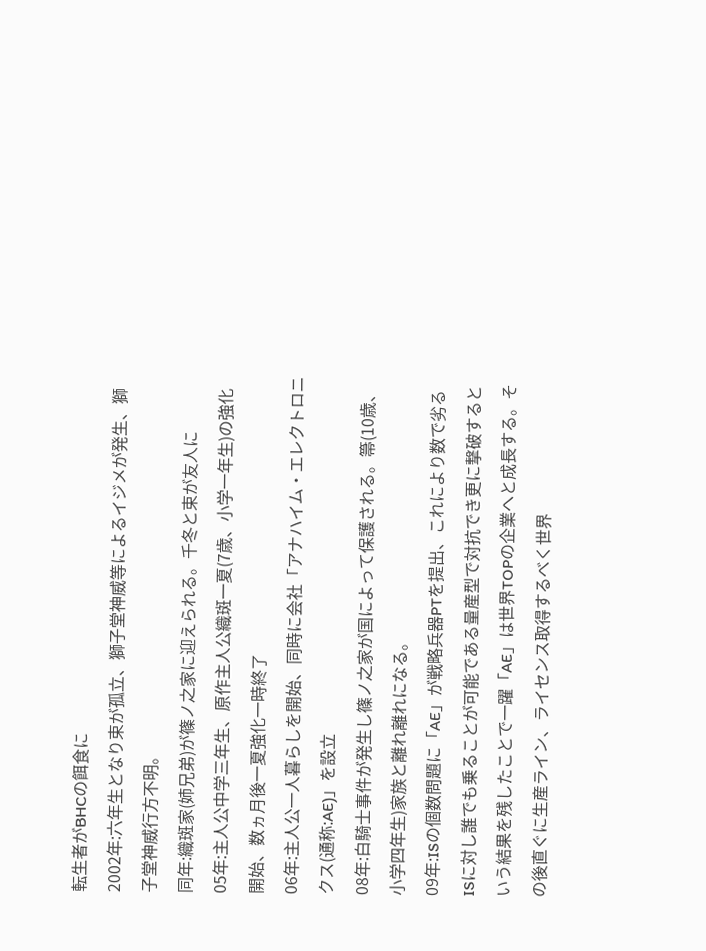転生者がBHCの餌食に
2002年:六年生となり束が孤立、獅子堂神威等によるイジメが発生、獅子堂神威行方不明。
同年:織斑家(姉兄弟)が篠ノ之家に迎えられる。千冬と束が友人に
05年:主人公中学三年生、原作主人公織斑一夏(7歳、小学一年生)の強化開始、数ヵ月後一夏強化一時終了
06年:主人公一人暮らしを開始、同時に会社「アナハイム・エレクトロニクス(通称:AE)」を設立
08年:白騎士事件が発生し篠ノ之家が国によって保護される。箒(10歳、小学四年生)家族と離れ離れになる。
09年:ISの個数問題に「AE」が戦略兵器PTを提出、これにより数で劣るISに対し誰でも乗ることが可能である量産型で対抗でき更に撃破するという結果を残したことで一躍「AE」は世界TOPの企業へと成長する。その後直ぐに生産ライン、ライセンス取得するべく世界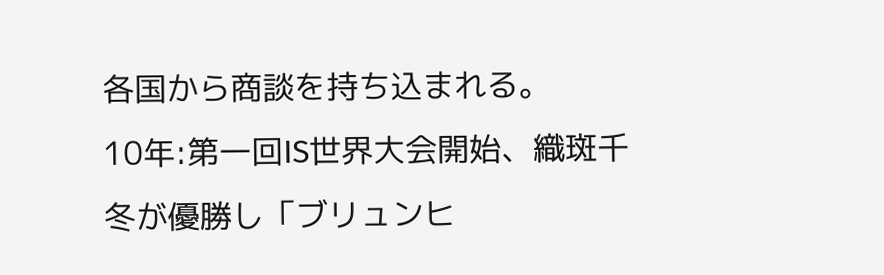各国から商談を持ち込まれる。
10年:第一回IS世界大会開始、織斑千冬が優勝し「ブリュンヒ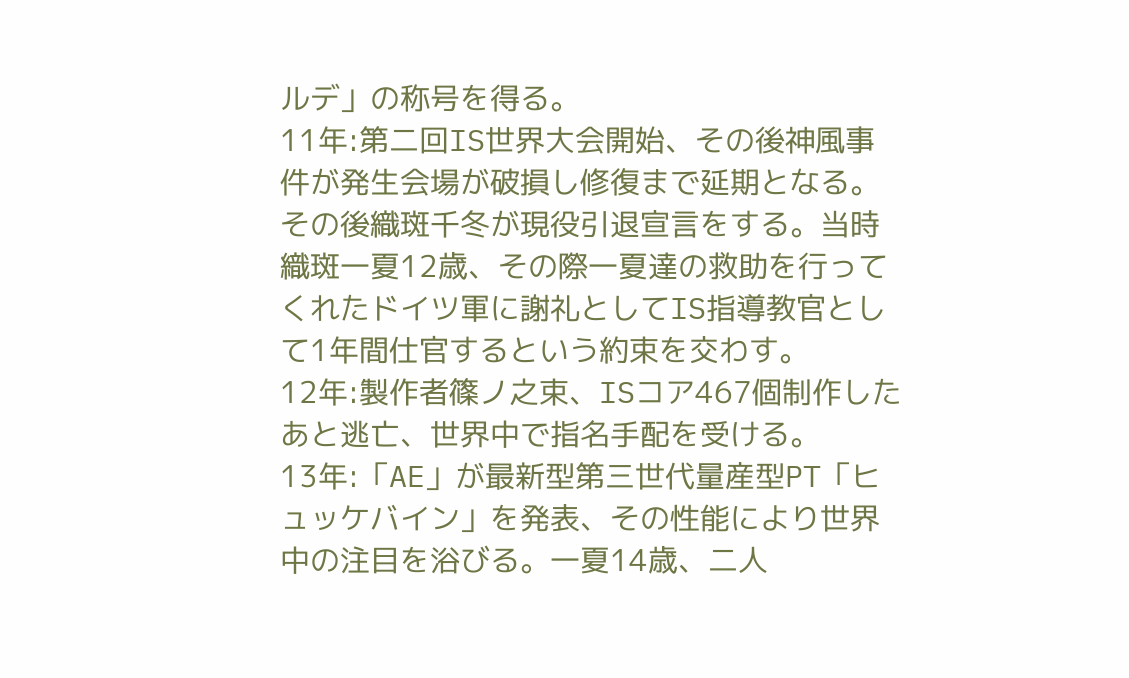ルデ」の称号を得る。
11年:第二回IS世界大会開始、その後神風事件が発生会場が破損し修復まで延期となる。その後織斑千冬が現役引退宣言をする。当時織斑一夏12歳、その際一夏達の救助を行ってくれたドイツ軍に謝礼としてIS指導教官として1年間仕官するという約束を交わす。
12年:製作者篠ノ之束、ISコア467個制作したあと逃亡、世界中で指名手配を受ける。
13年:「AE」が最新型第三世代量産型PT「ヒュッケバイン」を発表、その性能により世界中の注目を浴びる。一夏14歳、二人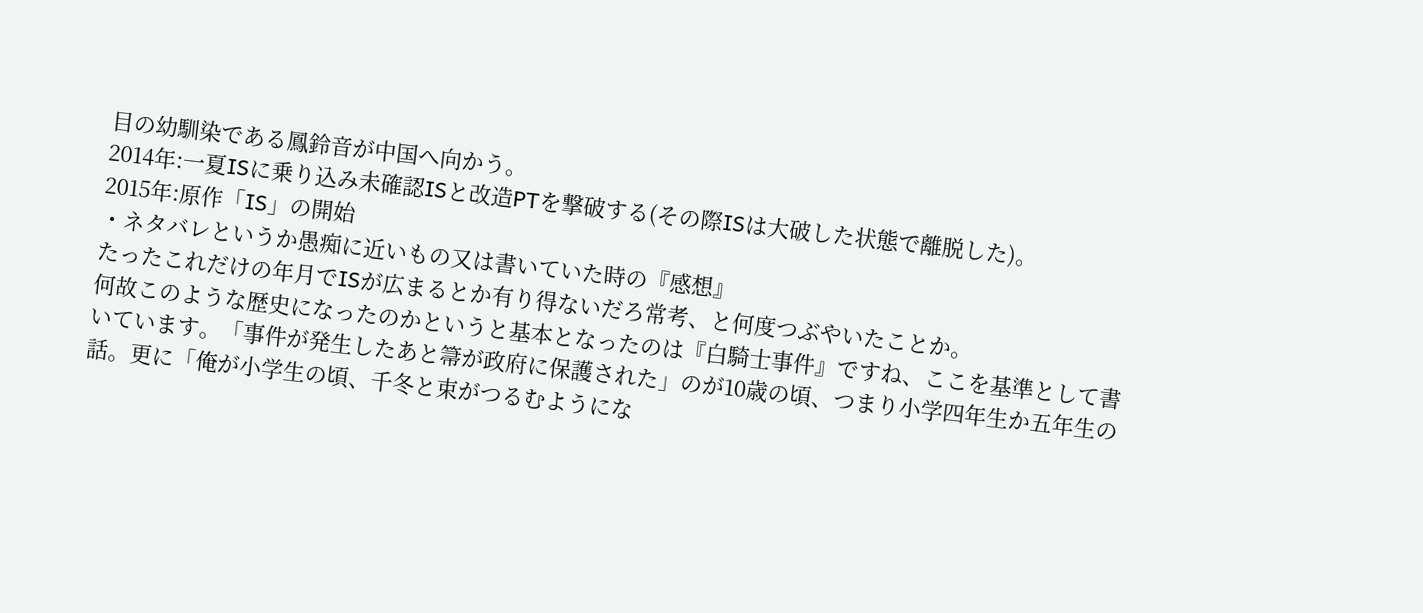目の幼馴染である鳳鈴音が中国へ向かう。
2014年:一夏ISに乗り込み未確認ISと改造PTを撃破する(その際ISは大破した状態で離脱した)。
2015年:原作「IS」の開始
・ネタバレというか愚痴に近いもの又は書いていた時の『感想』
たったこれだけの年月でISが広まるとか有り得ないだろ常考、と何度つぶやいたことか。
何故このような歴史になったのかというと基本となったのは『白騎士事件』ですね、ここを基準として書いています。「事件が発生したあと箒が政府に保護された」のが10歳の頃、つまり小学四年生か五年生の話。更に「俺が小学生の頃、千冬と束がつるむようにな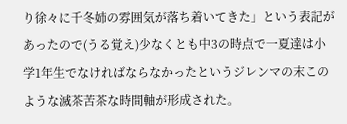り徐々に千冬姉の雰囲気が落ち着いてきた」という表記があったので(うる覚え)少なくとも中3の時点で一夏達は小学1年生でなければならなかったというジレンマの末このような滅茶苦茶な時間軸が形成された。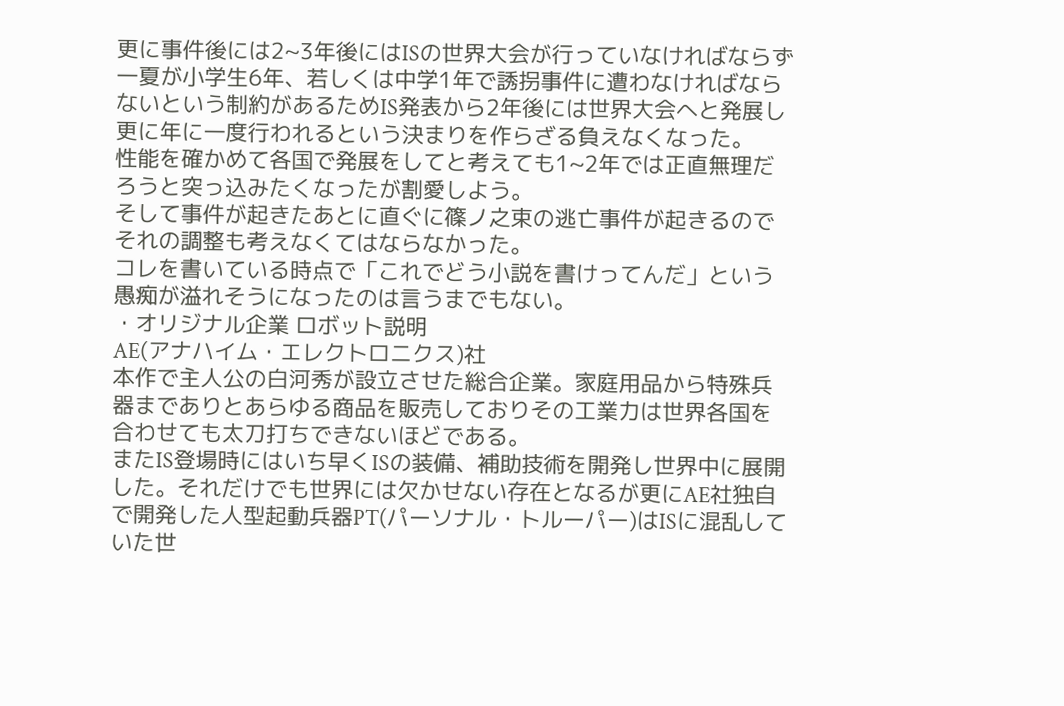更に事件後には2~3年後にはISの世界大会が行っていなければならず一夏が小学生6年、若しくは中学1年で誘拐事件に遭わなければならないという制約があるためIS発表から2年後には世界大会へと発展し更に年に一度行われるという決まりを作らざる負えなくなった。
性能を確かめて各国で発展をしてと考えても1~2年では正直無理だろうと突っ込みたくなったが割愛しよう。
そして事件が起きたあとに直ぐに篠ノ之束の逃亡事件が起きるのでそれの調整も考えなくてはならなかった。
コレを書いている時点で「これでどう小説を書けってんだ」という愚痴が溢れそうになったのは言うまでもない。
・オリジナル企業 ロボット説明
AE(アナハイム・エレクトロニクス)社
本作で主人公の白河秀が設立させた総合企業。家庭用品から特殊兵器までありとあらゆる商品を販売しておりその工業力は世界各国を合わせても太刀打ちできないほどである。
またIS登場時にはいち早くISの装備、補助技術を開発し世界中に展開した。それだけでも世界には欠かせない存在となるが更にAE社独自で開発した人型起動兵器PT(パーソナル・トルーパー)はISに混乱していた世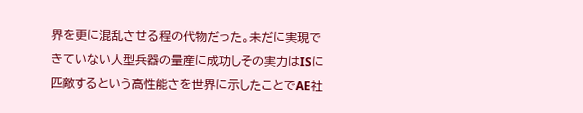界を更に混乱させる程の代物だった。未だに実現できていない人型兵器の量産に成功しその実力はISに匹敵するという高性能さを世界に示したことでAE社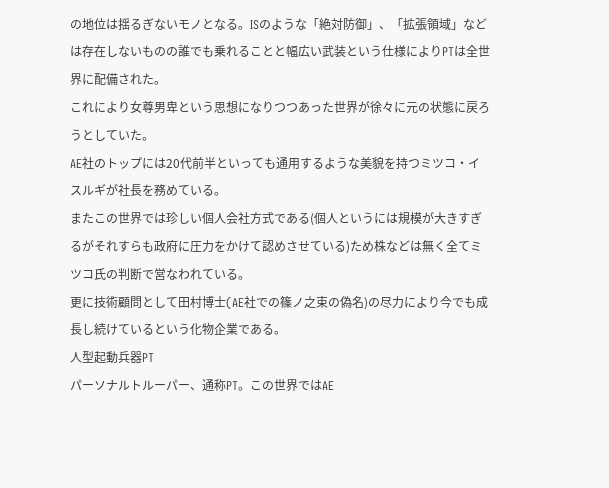の地位は揺るぎないモノとなる。ISのような「絶対防御」、「拡張領域」などは存在しないものの誰でも乗れることと幅広い武装という仕様によりPTは全世界に配備された。
これにより女尊男卑という思想になりつつあった世界が徐々に元の状態に戻ろうとしていた。
AE社のトップには20代前半といっても通用するような美貌を持つミツコ・イスルギが社長を務めている。
またこの世界では珍しい個人会社方式である(個人というには規模が大きすぎるがそれすらも政府に圧力をかけて認めさせている)ため株などは無く全てミツコ氏の判断で営なわれている。
更に技術顧問として田村博士(AE社での篠ノ之束の偽名)の尽力により今でも成長し続けているという化物企業である。
人型起動兵器PT
パーソナルトルーパー、通称PT。この世界ではAE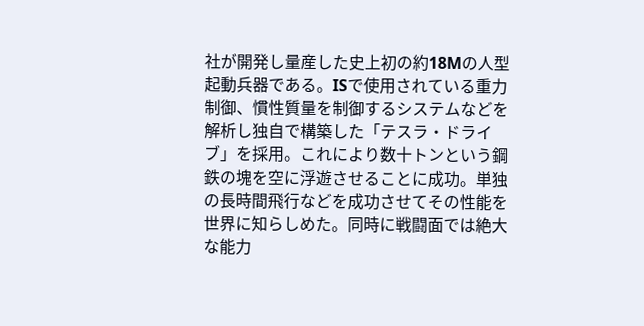社が開発し量産した史上初の約18Mの人型起動兵器である。ISで使用されている重力制御、慣性質量を制御するシステムなどを解析し独自で構築した「テスラ・ドライブ」を採用。これにより数十トンという鋼鉄の塊を空に浮遊させることに成功。単独の長時間飛行などを成功させてその性能を世界に知らしめた。同時に戦闘面では絶大な能力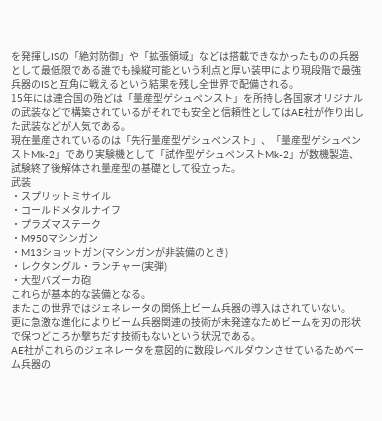を発揮しISの「絶対防御」や「拡張領域」などは搭載できなかったものの兵器として最低限である誰でも操縦可能という利点と厚い装甲により現段階で最強兵器のISと互角に戦えるという結果を残し全世界で配備される。
15年には連合国の殆どは「量産型ゲシュペンスト」を所持し各国家オリジナルの武装などで構築されているがそれでも安全と信頼性としてはAE社が作り出した武装などが人気である。
現在量産されているのは「先行量産型ゲシュペンスト」、「量産型ゲシュペンストMk-2」であり実験機として「試作型ゲシュペンストMk-2」が数機製造、試験終了後解体され量産型の基礎として役立った。
武装
・スプリットミサイル
・コールドメタルナイフ
・プラズマステーク
・M950マシンガン
・M13ショットガン(マシンガンが非装備のとき)
・レクタングル・ランチャー(実弾)
・大型バズーカ砲
これらが基本的な装備となる。
またこの世界ではジェネレータの関係上ビーム兵器の導入はされていない。
更に急激な進化によりビーム兵器関連の技術が未発達なためビームを刃の形状で保つどころか撃ちだす技術もないという状況である。
AE社がこれらのジェネレータを意図的に数段レベルダウンさせているためベーム兵器の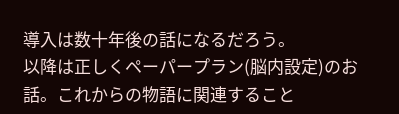導入は数十年後の話になるだろう。
以降は正しくペーパープラン(脳内設定)のお話。これからの物語に関連すること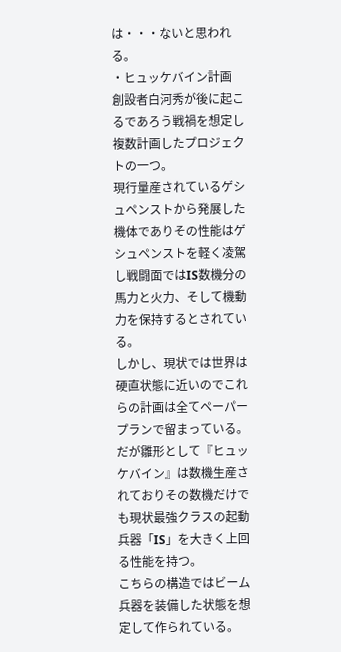は・・・ないと思われる。
・ヒュッケバイン計画
創設者白河秀が後に起こるであろう戦禍を想定し複数計画したプロジェクトの一つ。
現行量産されているゲシュペンストから発展した機体でありその性能はゲシュペンストを軽く凌駕し戦闘面ではIS数機分の馬力と火力、そして機動力を保持するとされている。
しかし、現状では世界は硬直状態に近いのでこれらの計画は全てペーパープランで留まっている。
だが雛形として『ヒュッケバイン』は数機生産されておりその数機だけでも現状最強クラスの起動兵器「IS」を大きく上回る性能を持つ。
こちらの構造ではビーム兵器を装備した状態を想定して作られている。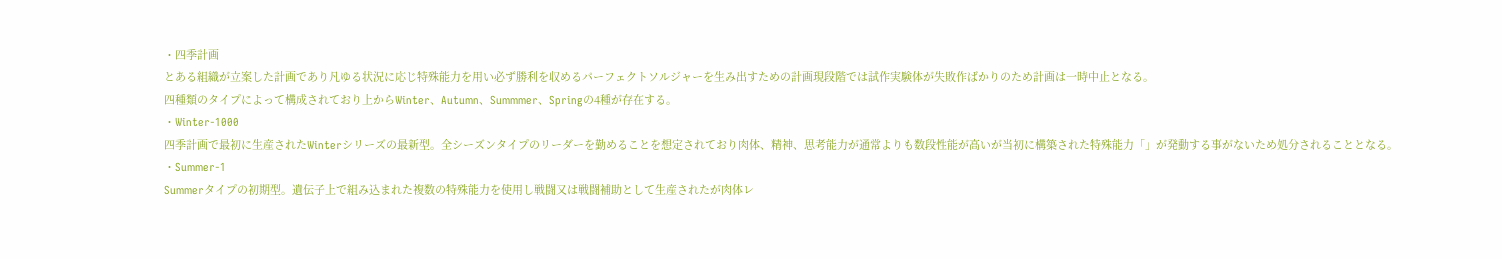・四季計画
とある組織が立案した計画であり凡ゆる状況に応じ特殊能力を用い必ず勝利を収めるパーフェクトソルジャーを生み出すための計画現段階では試作実験体が失敗作ばかりのため計画は一時中止となる。
四種類のタイプによって構成されており上からWinter、Autumn、Summmer、Springの4種が存在する。
・Winter-1000
四季計画で最初に生産されたWinterシリーズの最新型。全シーズンタイプのリーダーを勤めることを想定されており肉体、精神、思考能力が通常よりも数段性能が高いが当初に構築された特殊能力「」が発動する事がないため処分されることとなる。
・Summer-1
Summerタイプの初期型。遺伝子上で組み込まれた複数の特殊能力を使用し戦闘又は戦闘補助として生産されたが肉体レ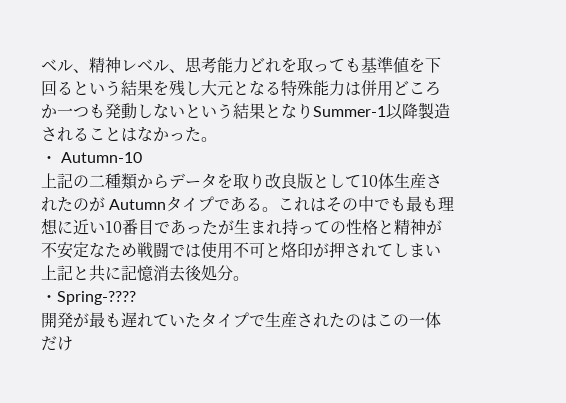ベル、精神レベル、思考能力どれを取っても基準値を下回るという結果を残し大元となる特殊能力は併用どころか一つも発動しないという結果となりSummer-1以降製造されることはなかった。
・ Autumn-10
上記の二種類からデータを取り改良版として10体生産されたのが Autumnタイプである。これはその中でも最も理想に近い10番目であったが生まれ持っての性格と精神が不安定なため戦闘では使用不可と烙印が押されてしまい上記と共に記憶消去後処分。
・Spring-????
開発が最も遅れていたタイプで生産されたのはこの一体だけ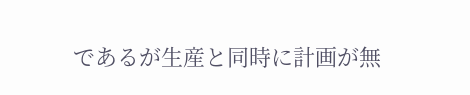であるが生産と同時に計画が無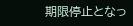期限停止となっ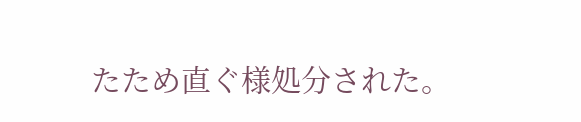たため直ぐ様処分された。